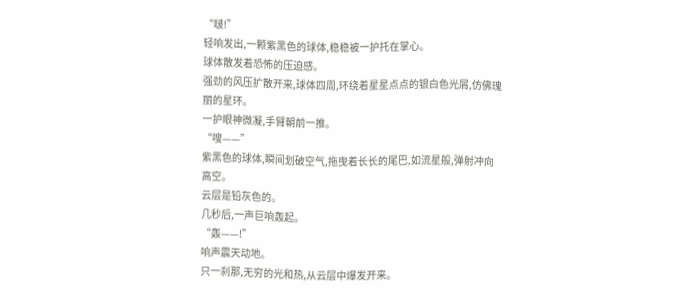“啵!”
轻响发出,一颗紫黑色的球体,稳稳被一护托在掌心。
球体散发着恐怖的压迫感。
强劲的风压扩散开来,球体四周,环绕着星星点点的银白色光屑,仿佛瑰丽的星环。
一护眼神微凝,手臂朝前一推。
“嗖——”
紫黑色的球体,瞬间划破空气,拖曳着长长的尾巴,如流星般,弹射冲向高空。
云层是铅灰色的。
几秒后,一声巨响轰起。
“轰——!”
响声震天动地。
只一刹那,无穷的光和热,从云层中爆发开来。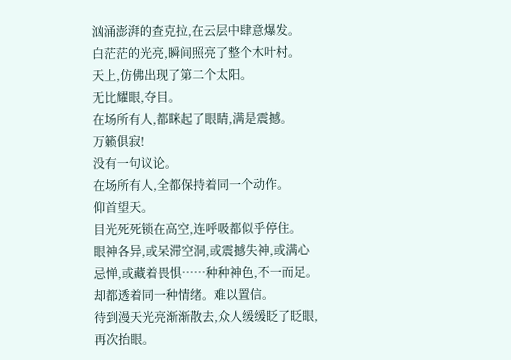汹涌澎湃的查克拉,在云层中肆意爆发。
白茫茫的光亮,瞬间照亮了整个木叶村。
天上,仿佛出现了第二个太阳。
无比耀眼,夺目。
在场所有人,都眯起了眼睛,满是震撼。
万籁俱寂!
没有一句议论。
在场所有人,全都保持着同一个动作。
仰首望天。
目光死死锁在高空,连呼吸都似乎停住。
眼神各异,或呆滞空洞,或震撼失神,或满心忌惮,或藏着畏惧……种种神色,不一而足。
却都透着同一种情绪。难以置信。
待到漫天光亮渐渐散去,众人缓缓眨了眨眼,再次抬眼。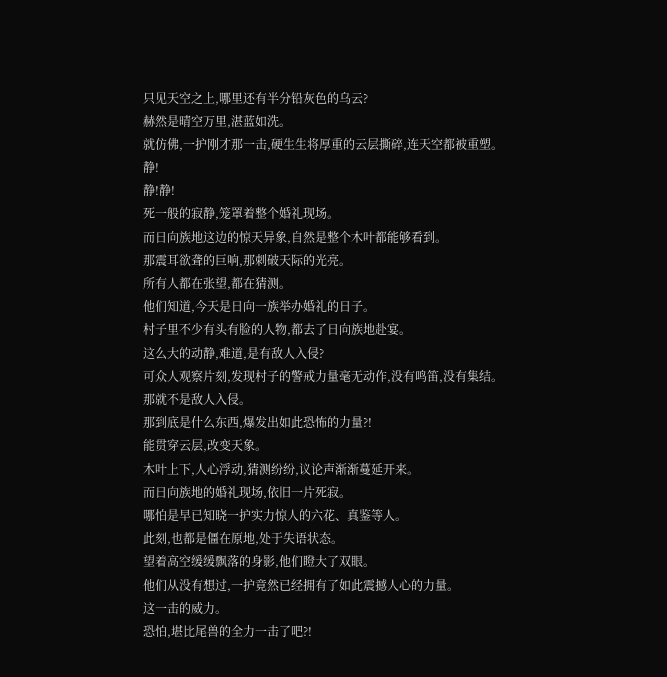只见天空之上,哪里还有半分铅灰色的乌云?
赫然是晴空万里,湛蓝如洗。
就仿佛,一护刚才那一击,硬生生将厚重的云层撕碎,连天空都被重塑。
静!
静!静!
死一般的寂静,笼罩着整个婚礼现场。
而日向族地这边的惊天异象,自然是整个木叶都能够看到。
那震耳欲聋的巨响,那刺破天际的光亮。
所有人都在张望,都在猜测。
他们知道,今天是日向一族举办婚礼的日子。
村子里不少有头有脸的人物,都去了日向族地赴宴。
这么大的动静,难道,是有敌人入侵?
可众人观察片刻,发现村子的警戒力量毫无动作,没有鸣笛,没有集结。
那就不是敌人入侵。
那到底是什么东西,爆发出如此恐怖的力量?!
能贯穿云层,改变天象。
木叶上下,人心浮动,猜测纷纷,议论声渐渐蔓延开来。
而日向族地的婚礼现场,依旧一片死寂。
哪怕是早已知晓一护实力惊人的六花、真鉴等人。
此刻,也都是僵在原地,处于失语状态。
望着高空缓缓飘落的身影,他们瞪大了双眼。
他们从没有想过,一护竟然已经拥有了如此震撼人心的力量。
这一击的威力。
恐怕,堪比尾兽的全力一击了吧?!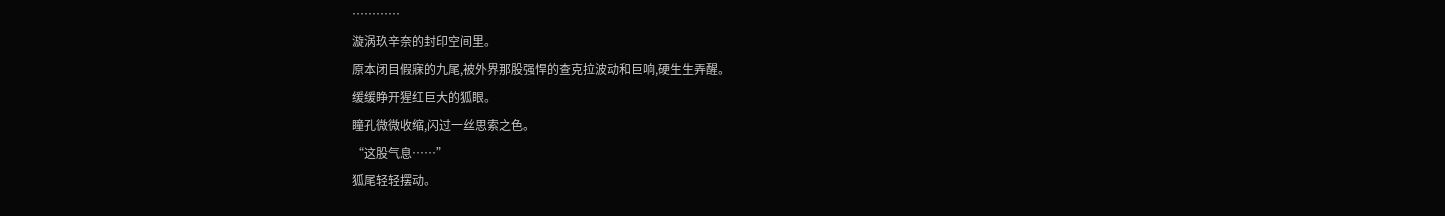…………
漩涡玖辛奈的封印空间里。
原本闭目假寐的九尾,被外界那股强悍的查克拉波动和巨响,硬生生弄醒。
缓缓睁开猩红巨大的狐眼。
瞳孔微微收缩,闪过一丝思索之色。
“这股气息……”
狐尾轻轻摆动。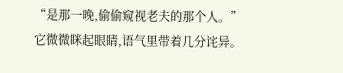“是那一晚,偷偷窥视老夫的那个人。”
它微微眯起眼睛,语气里带着几分诧异。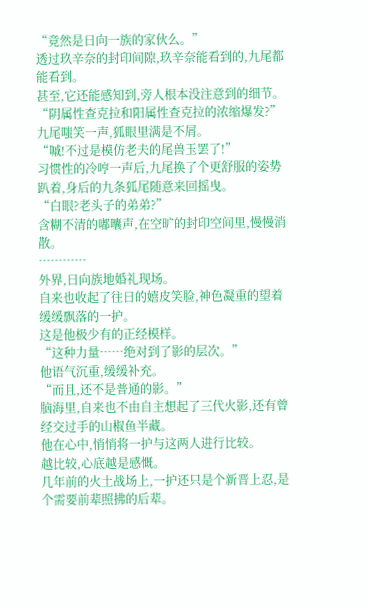“竟然是日向一族的家伙么。”
透过玖辛奈的封印间隙,玖辛奈能看到的,九尾都能看到。
甚至,它还能感知到,旁人根本没注意到的细节。
“阴属性查克拉和阳属性查克拉的浓缩爆发?”
九尾嗤笑一声,狐眼里满是不屑。
“嘁!不过是模仿老夫的尾兽玉罢了!”
习惯性的冷哼一声后,九尾换了个更舒服的姿势趴着,身后的九条狐尾随意来回摇曳。
“白眼?老头子的弟弟?”
含糊不清的嘟囔声,在空旷的封印空间里,慢慢消散。
…………
外界,日向族地婚礼现场。
自来也收起了往日的嬉皮笑脸,神色凝重的望着缓缓飘落的一护。
这是他极少有的正经模样。
“这种力量……绝对到了影的层次。”
他语气沉重,缓缓补充。
“而且,还不是普通的影。”
脑海里,自来也不由自主想起了三代火影,还有曾经交过手的山椒鱼半藏。
他在心中,悄悄将一护与这两人进行比较。
越比较,心底越是感慨。
几年前的火土战场上,一护还只是个新晋上忍,是个需要前辈照拂的后辈。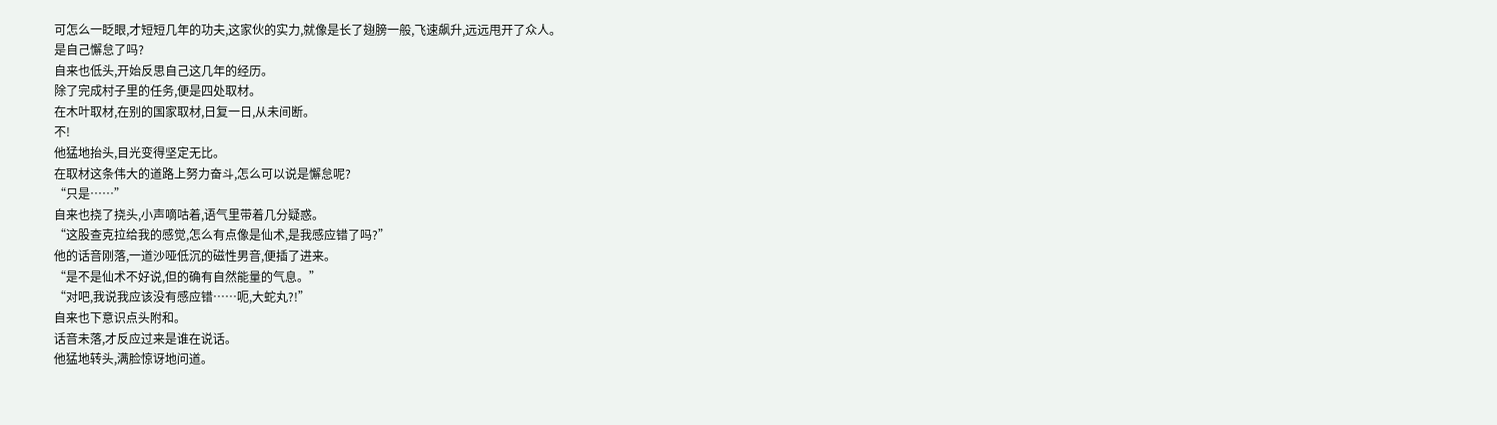可怎么一眨眼,才短短几年的功夫,这家伙的实力,就像是长了翅膀一般,飞速飙升,远远甩开了众人。
是自己懈怠了吗?
自来也低头,开始反思自己这几年的经历。
除了完成村子里的任务,便是四处取材。
在木叶取材,在别的国家取材,日复一日,从未间断。
不!
他猛地抬头,目光变得坚定无比。
在取材这条伟大的道路上努力奋斗,怎么可以说是懈怠呢?
“只是……”
自来也挠了挠头,小声嘀咕着,语气里带着几分疑惑。
“这股查克拉给我的感觉,怎么有点像是仙术,是我感应错了吗?”
他的话音刚落,一道沙哑低沉的磁性男音,便插了进来。
“是不是仙术不好说,但的确有自然能量的气息。”
“对吧,我说我应该没有感应错……呃,大蛇丸?!”
自来也下意识点头附和。
话音未落,才反应过来是谁在说话。
他猛地转头,满脸惊讶地问道。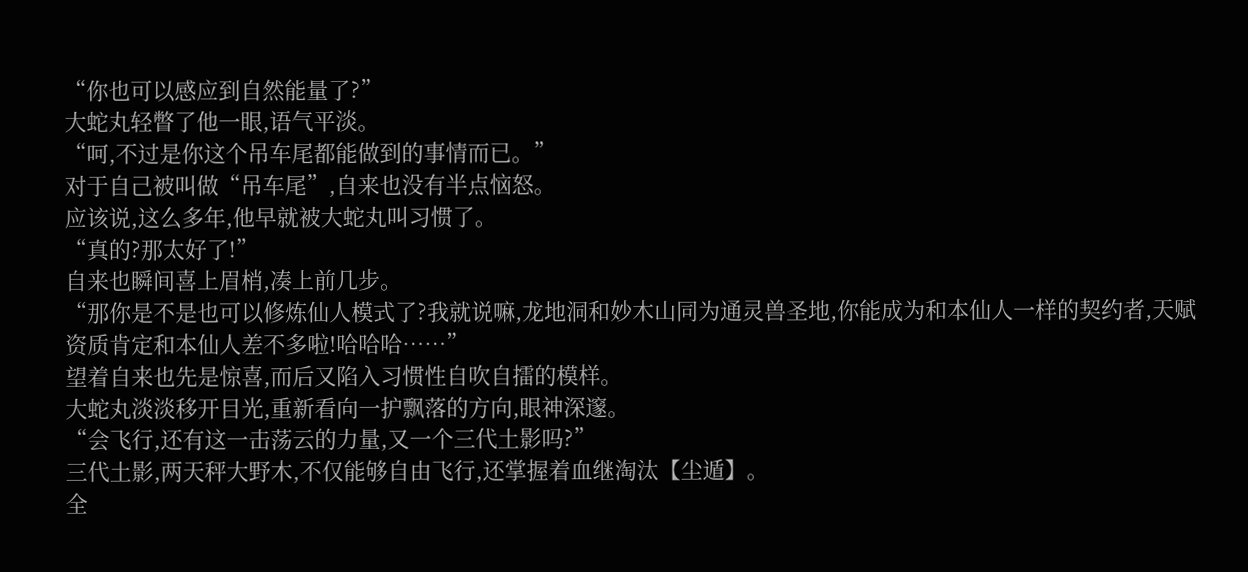“你也可以感应到自然能量了?”
大蛇丸轻瞥了他一眼,语气平淡。
“呵,不过是你这个吊车尾都能做到的事情而已。”
对于自己被叫做“吊车尾”,自来也没有半点恼怒。
应该说,这么多年,他早就被大蛇丸叫习惯了。
“真的?那太好了!”
自来也瞬间喜上眉梢,凑上前几步。
“那你是不是也可以修炼仙人模式了?我就说嘛,龙地洞和妙木山同为通灵兽圣地,你能成为和本仙人一样的契约者,天赋资质肯定和本仙人差不多啦!哈哈哈……”
望着自来也先是惊喜,而后又陷入习惯性自吹自擂的模样。
大蛇丸淡淡移开目光,重新看向一护飘落的方向,眼神深邃。
“会飞行,还有这一击荡云的力量,又一个三代土影吗?”
三代土影,两天秤大野木,不仅能够自由飞行,还掌握着血继淘汰【尘遁】。
全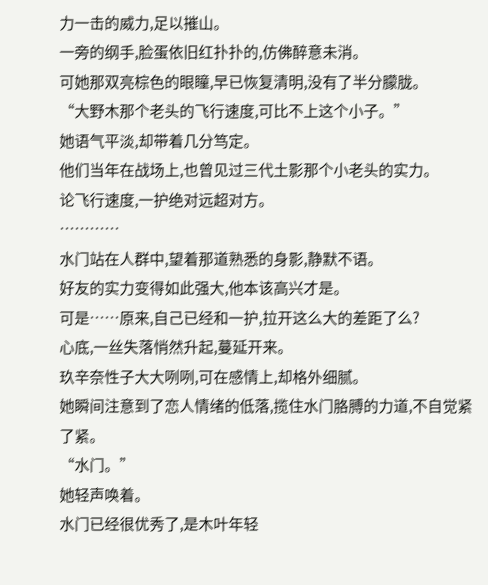力一击的威力,足以摧山。
一旁的纲手,脸蛋依旧红扑扑的,仿佛醉意未消。
可她那双亮棕色的眼瞳,早已恢复清明,没有了半分朦胧。
“大野木那个老头的飞行速度,可比不上这个小子。”
她语气平淡,却带着几分笃定。
他们当年在战场上,也曾见过三代土影那个小老头的实力。
论飞行速度,一护绝对远超对方。
…………
水门站在人群中,望着那道熟悉的身影,静默不语。
好友的实力变得如此强大,他本该高兴才是。
可是……原来,自己已经和一护,拉开这么大的差距了么?
心底,一丝失落悄然升起,蔓延开来。
玖辛奈性子大大咧咧,可在感情上,却格外细腻。
她瞬间注意到了恋人情绪的低落,揽住水门胳膊的力道,不自觉紧了紧。
“水门。”
她轻声唤着。
水门已经很优秀了,是木叶年轻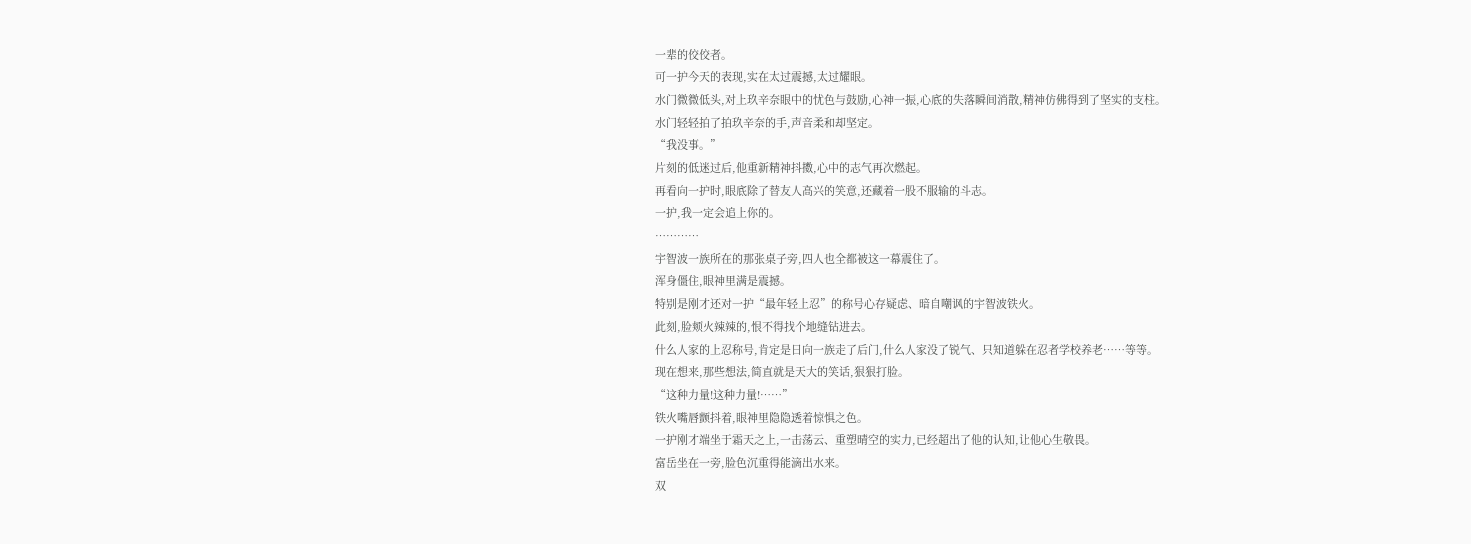一辈的佼佼者。
可一护今天的表现,实在太过震撼,太过耀眼。
水门微微低头,对上玖辛奈眼中的忧色与鼓励,心神一振,心底的失落瞬间消散,精神仿佛得到了坚实的支柱。
水门轻轻拍了拍玖辛奈的手,声音柔和却坚定。
“我没事。”
片刻的低迷过后,他重新精神抖擞,心中的志气再次燃起。
再看向一护时,眼底除了替友人高兴的笑意,还藏着一股不服输的斗志。
一护,我一定会追上你的。
…………
宇智波一族所在的那张桌子旁,四人也全都被这一幕震住了。
浑身僵住,眼神里满是震撼。
特别是刚才还对一护“最年轻上忍”的称号心存疑虑、暗自嘲讽的宇智波铁火。
此刻,脸颊火辣辣的,恨不得找个地缝钻进去。
什么人家的上忍称号,肯定是日向一族走了后门,什么人家没了锐气、只知道躲在忍者学校养老……等等。
现在想来,那些想法,简直就是天大的笑话,狠狠打脸。
“这种力量!这种力量!……”
铁火嘴唇颤抖着,眼神里隐隐透着惊惧之色。
一护刚才端坐于霜天之上,一击荡云、重塑晴空的实力,已经超出了他的认知,让他心生敬畏。
富岳坐在一旁,脸色沉重得能滴出水来。
双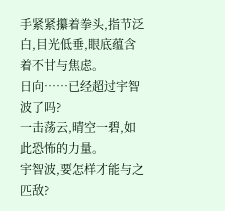手紧紧攥着拳头,指节泛白,目光低垂,眼底蕴含着不甘与焦虑。
日向……已经超过宇智波了吗?
一击荡云,晴空一碧,如此恐怖的力量。
宇智波,要怎样才能与之匹敌?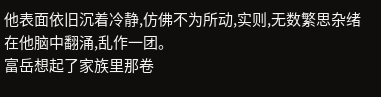他表面依旧沉着冷静,仿佛不为所动,实则,无数繁思杂绪在他脑中翻涌,乱作一团。
富岳想起了家族里那卷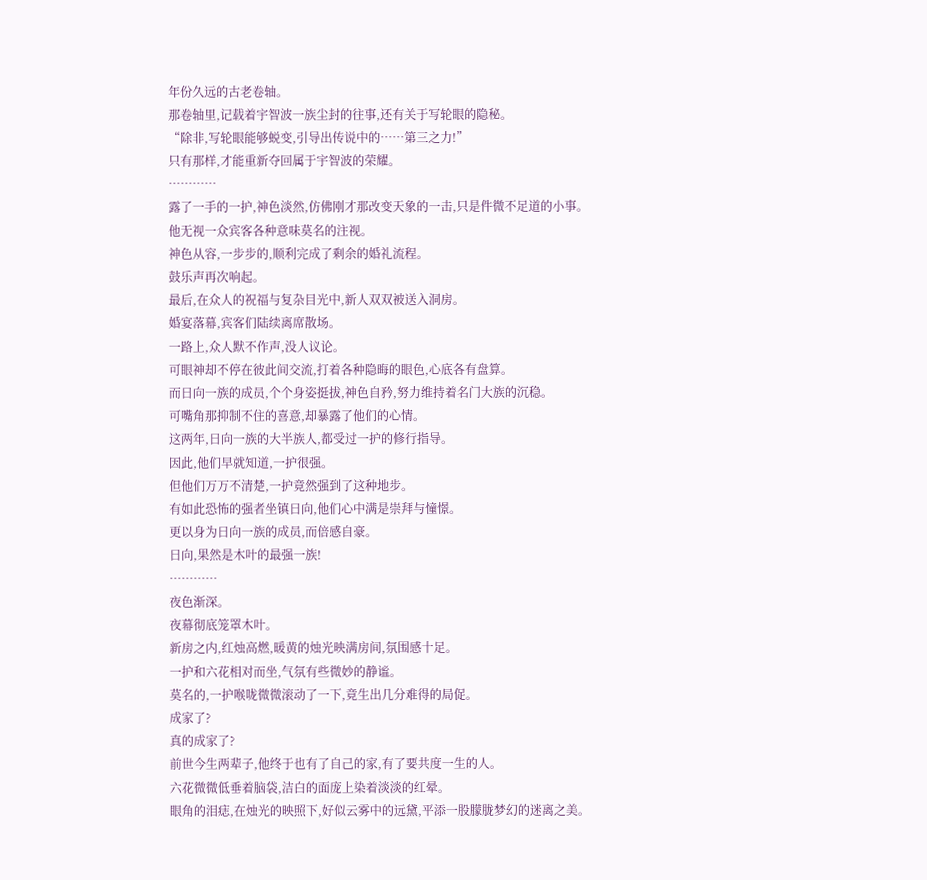年份久远的古老卷轴。
那卷轴里,记载着宇智波一族尘封的往事,还有关于写轮眼的隐秘。
“除非,写轮眼能够蜕变,引导出传说中的……第三之力!”
只有那样,才能重新夺回属于宇智波的荣耀。
…………
露了一手的一护,神色淡然,仿佛刚才那改变天象的一击,只是件微不足道的小事。
他无视一众宾客各种意味莫名的注视。
神色从容,一步步的,顺利完成了剩余的婚礼流程。
鼓乐声再次响起。
最后,在众人的祝福与复杂目光中,新人双双被送入洞房。
婚宴落幕,宾客们陆续离席散场。
一路上,众人默不作声,没人议论。
可眼神却不停在彼此间交流,打着各种隐晦的眼色,心底各有盘算。
而日向一族的成员,个个身姿挺拔,神色自矜,努力维持着名门大族的沉稳。
可嘴角那抑制不住的喜意,却暴露了他们的心情。
这两年,日向一族的大半族人,都受过一护的修行指导。
因此,他们早就知道,一护很强。
但他们万万不清楚,一护竟然强到了这种地步。
有如此恐怖的强者坐镇日向,他们心中满是崇拜与憧憬。
更以身为日向一族的成员,而倍感自豪。
日向,果然是木叶的最强一族!
…………
夜色渐深。
夜幕彻底笼罩木叶。
新房之内,红烛高燃,暖黄的烛光映满房间,氛围感十足。
一护和六花相对而坐,气氛有些微妙的静谧。
莫名的,一护喉咙微微滚动了一下,竟生出几分难得的局促。
成家了?
真的成家了?
前世今生两辈子,他终于也有了自己的家,有了要共度一生的人。
六花微微低垂着脑袋,洁白的面庞上染着淡淡的红晕。
眼角的泪痣,在烛光的映照下,好似云雾中的远黛,平添一股朦胧梦幻的迷离之美。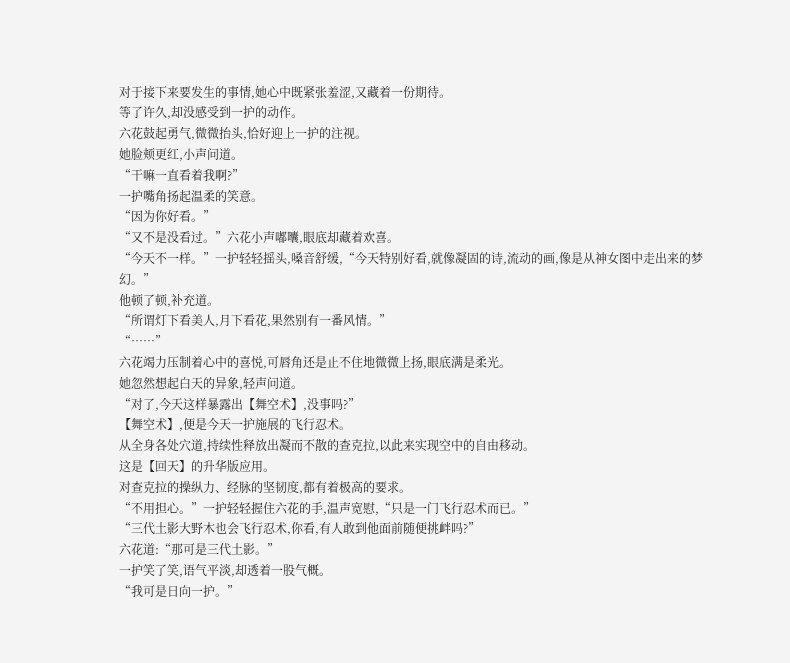对于接下来要发生的事情,她心中既紧张羞涩,又藏着一份期待。
等了许久,却没感受到一护的动作。
六花鼓起勇气,微微抬头,恰好迎上一护的注视。
她脸颊更红,小声问道。
“干嘛一直看着我啊?”
一护嘴角扬起温柔的笑意。
“因为你好看。”
“又不是没看过。”六花小声嘟囔,眼底却藏着欢喜。
“今天不一样。”一护轻轻摇头,嗓音舒缓,“今天特别好看,就像凝固的诗,流动的画,像是从神女图中走出来的梦幻。”
他顿了顿,补充道。
“所谓灯下看美人,月下看花,果然别有一番风情。”
“……”
六花竭力压制着心中的喜悦,可唇角还是止不住地微微上扬,眼底满是柔光。
她忽然想起白天的异象,轻声问道。
“对了,今天这样暴露出【舞空术】,没事吗?”
【舞空术】,便是今天一护施展的飞行忍术。
从全身各处穴道,持续性释放出凝而不散的查克拉,以此来实现空中的自由移动。
这是【回天】的升华版应用。
对查克拉的操纵力、经脉的坚韧度,都有着极高的要求。
“不用担心。”一护轻轻握住六花的手,温声宽慰,“只是一门飞行忍术而已。”
“三代土影大野木也会飞行忍术,你看,有人敢到他面前随便挑衅吗?”
六花道:“那可是三代土影。”
一护笑了笑,语气平淡,却透着一股气概。
“我可是日向一护。”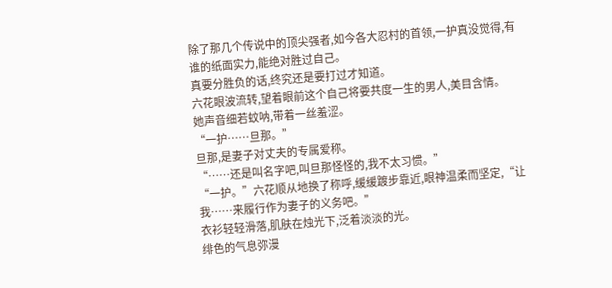除了那几个传说中的顶尖强者,如今各大忍村的首领,一护真没觉得,有谁的纸面实力,能绝对胜过自己。
真要分胜负的话,终究还是要打过才知道。
六花眼波流转,望着眼前这个自己将要共度一生的男人,美目含情。
她声音细若蚊呐,带着一丝羞涩。
“一护……旦那。”
旦那,是妻子对丈夫的专属爱称。
“……还是叫名字吧,叫旦那怪怪的,我不太习惯。”
“一护。”六花顺从地换了称呼,缓缓踱步靠近,眼神温柔而坚定,“让我……来履行作为妻子的义务吧。”
衣衫轻轻滑落,肌肤在烛光下,泛着淡淡的光。
绯色的气息弥漫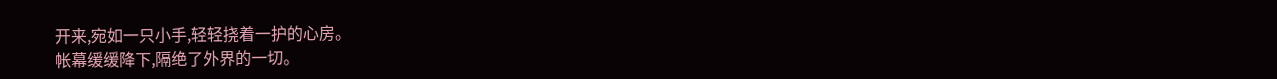开来,宛如一只小手,轻轻挠着一护的心房。
帐幕缓缓降下,隔绝了外界的一切。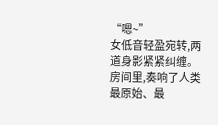“嗯~”
女低音轻盈宛转,两道身影紧紧纠缠。
房间里,奏响了人类最原始、最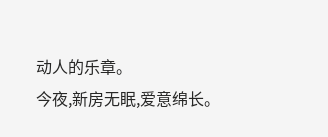动人的乐章。
今夜,新房无眠,爱意绵长。